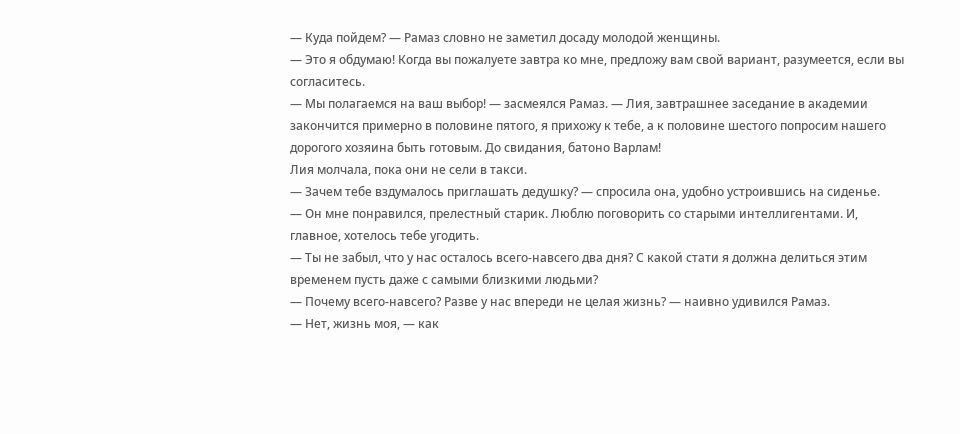— Куда пойдем? — Рамаз словно не заметил досаду молодой женщины.
— Это я обдумаю! Когда вы пожалуете завтра ко мне, предложу вам свой вариант, разумеется, если вы согласитесь.
— Мы полагаемся на ваш выбор! — засмеялся Рамаз. — Лия, завтрашнее заседание в академии закончится примерно в половине пятого, я прихожу к тебе, а к половине шестого попросим нашего дорогого хозяина быть готовым. До свидания, батоно Варлам!
Лия молчала, пока они не сели в такси.
— Зачем тебе вздумалось приглашать дедушку? — спросила она, удобно устроившись на сиденье.
— Он мне понравился, прелестный старик. Люблю поговорить со старыми интеллигентами. И, главное, хотелось тебе угодить.
— Ты не забыл, что у нас осталось всего-навсего два дня? С какой стати я должна делиться этим временем пусть даже с самыми близкими людьми?
— Почему всего-навсего? Разве у нас впереди не целая жизнь? — наивно удивился Рамаз.
— Нет, жизнь моя, — как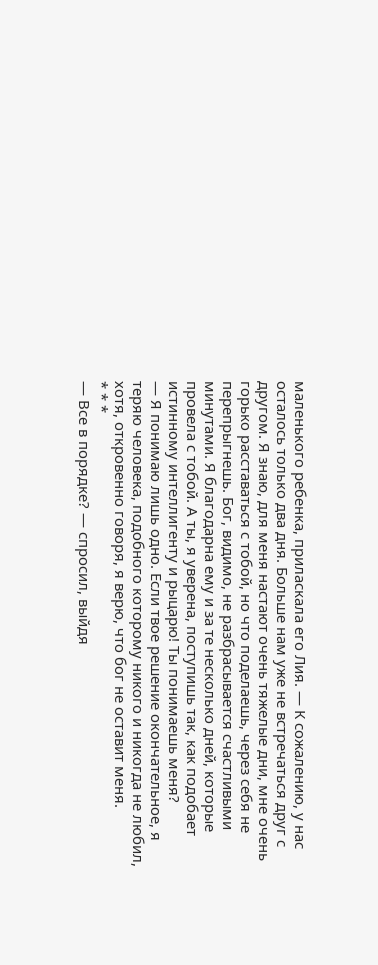маленького ребенка, приласкала его Лия. — К сожалению, у нас осталось только два дня. Больше нам уже не встречаться друг с другом. Я знаю, для меня настают очень тяжелые дни, мне очень горько расставаться с тобой, но что поделаешь, через себя не перепрыгнешь. Бог, видимо, не разбрасывается счастливыми минутами. Я благодарна ему и за те несколько дней, которые провела с тобой. А ты, я уверена, поступишь так, как подобает истинному интеллигенту и рыцарю! Ты понимаешь меня?
— Я понимаю лишь одно. Если твое решение окончательное, я теряю человека, подобного которому никого и никогда не любил, хотя, откровенно говоря, я верю, что бог не оставит меня.
* * *
— Все в порядке? — спросил, выйдя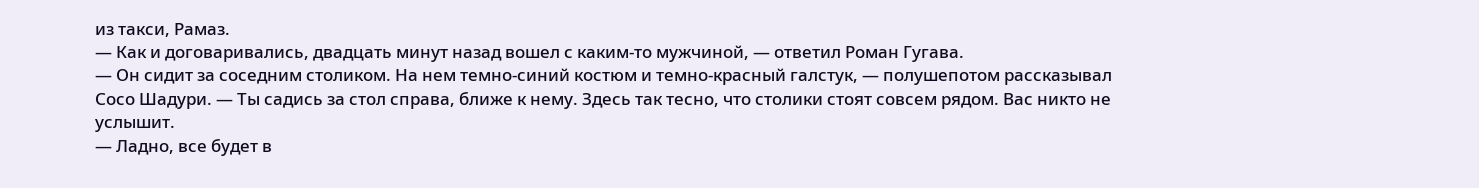из такси, Рамаз.
— Как и договаривались, двадцать минут назад вошел с каким-то мужчиной, — ответил Роман Гугава.
— Он сидит за соседним столиком. На нем темно-синий костюм и темно-красный галстук, — полушепотом рассказывал Сосо Шадури. — Ты садись за стол справа, ближе к нему. Здесь так тесно, что столики стоят совсем рядом. Вас никто не услышит.
— Ладно, все будет в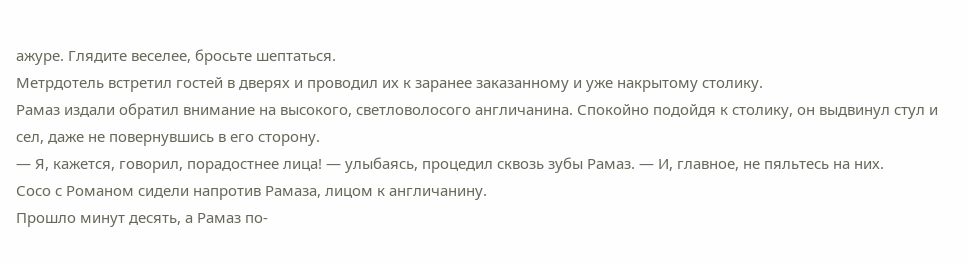ажуре. Глядите веселее, бросьте шептаться.
Метрдотель встретил гостей в дверях и проводил их к заранее заказанному и уже накрытому столику.
Рамаз издали обратил внимание на высокого, светловолосого англичанина. Спокойно подойдя к столику, он выдвинул стул и сел, даже не повернувшись в его сторону.
— Я, кажется, говорил, порадостнее лица! — улыбаясь, процедил сквозь зубы Рамаз. — И, главное, не пяльтесь на них.
Сосо с Романом сидели напротив Рамаза, лицом к англичанину.
Прошло минут десять, а Рамаз по-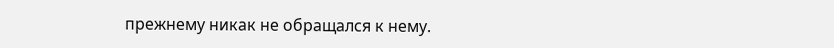прежнему никак не обращался к нему.